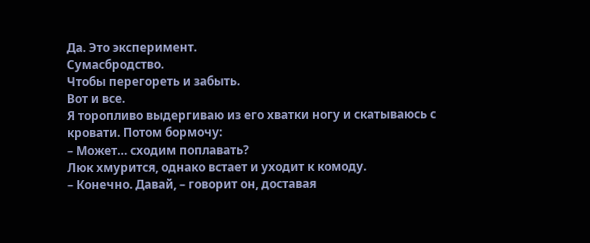Да. Это эксперимент.
Сумасбродство.
Чтобы перегореть и забыть.
Вот и все.
Я торопливо выдергиваю из его хватки ногу и скатываюсь с кровати. Потом бормочу:
– Может… сходим поплавать?
Люк хмурится, однако встает и уходит к комоду.
– Конечно. Давай, – говорит он, доставая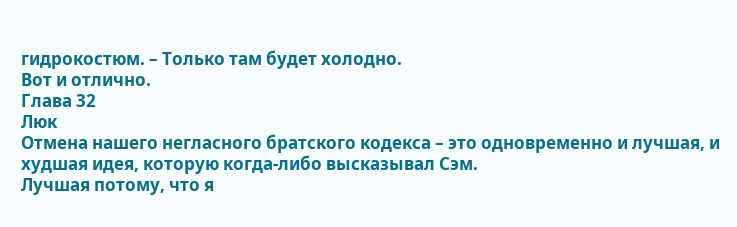гидрокостюм. – Только там будет холодно.
Вот и отлично.
Глава 32
Люк
Отмена нашего негласного братского кодекса – это одновременно и лучшая, и худшая идея, которую когда-либо высказывал Сэм.
Лучшая потому, что я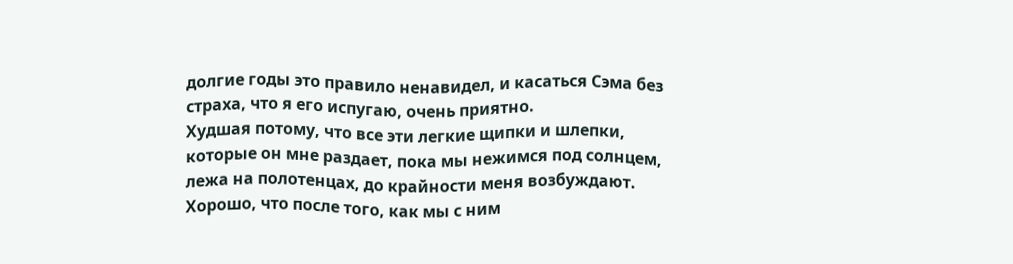долгие годы это правило ненавидел, и касаться Сэма без страха, что я его испугаю, очень приятно.
Худшая потому, что все эти легкие щипки и шлепки, которые он мне раздает, пока мы нежимся под солнцем, лежа на полотенцах, до крайности меня возбуждают.
Хорошо, что после того, как мы с ним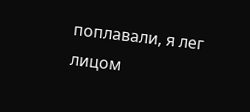поплавали, я лег лицом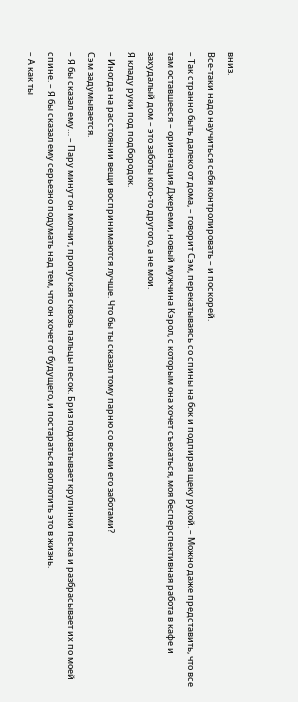вниз.
Все-таки надо научиться себя контролировать – и поскорей.
– Так странно быть далеко от дома, – говорит Сэм, перекатываясь со спины на бок и подпирая щеку рукой. – Можно даже представить, что все там оставшееся – ориентация Джереми, новый мужчина Кэрол, с которым она хочет съехаться, моя бесперспективная работа в кафе и захудалый дом – это заботы кого-то другого, а не мои.
Я кладу руки под подбородок.
– Иногда на расстоянии вещи воспринимаются лучше. Что бы ты сказал тому парню со всеми его заботами?
Сэм задумывается.
– Я бы сказал ему… – Пару минут он молчит, пропуская сквозь пальцы песок. Бриз подхватывает крупинки песка и разбрасывает их по моей спине. – Я бы сказал ему серьезно подумать над тем, что он хочет от будущего, и постараться воплотить это в жизнь.
– А как ты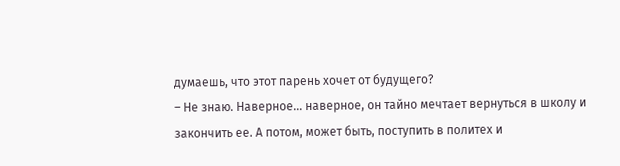думаешь, что этот парень хочет от будущего?
– Не знаю. Наверное… наверное, он тайно мечтает вернуться в школу и закончить ее. А потом, может быть, поступить в политех и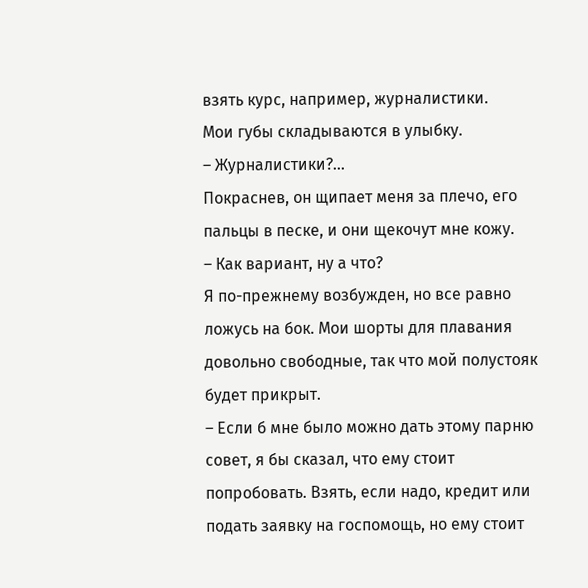взять курс, например, журналистики.
Мои губы складываются в улыбку.
– Журналистики?...
Покраснев, он щипает меня за плечо, его пальцы в песке, и они щекочут мне кожу.
– Как вариант, ну а что?
Я по-прежнему возбужден, но все равно ложусь на бок. Мои шорты для плавания довольно свободные, так что мой полустояк будет прикрыт.
– Если б мне было можно дать этому парню совет, я бы сказал, что ему стоит попробовать. Взять, если надо, кредит или подать заявку на госпомощь, но ему стоит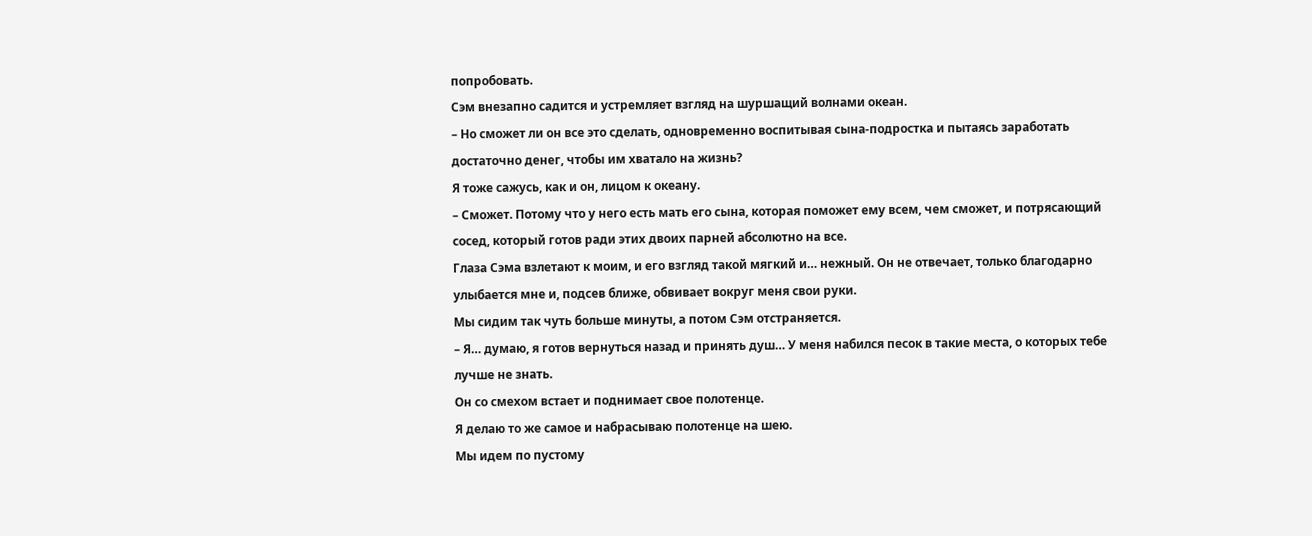попробовать.
Сэм внезапно садится и устремляет взгляд на шуршащий волнами океан.
– Но сможет ли он все это сделать, одновременно воспитывая сына-подростка и пытаясь заработать достаточно денег, чтобы им хватало на жизнь?
Я тоже сажусь, как и он, лицом к океану.
– Сможет. Потому что у него есть мать его сына, которая поможет ему всем, чем сможет, и потрясающий сосед, который готов ради этих двоих парней абсолютно на все.
Глаза Сэма взлетают к моим, и его взгляд такой мягкий и… нежный. Он не отвечает, только благодарно улыбается мне и, подсев ближе, обвивает вокруг меня свои руки.
Мы сидим так чуть больше минуты, а потом Сэм отстраняется.
– Я… думаю, я готов вернуться назад и принять душ… У меня набился песок в такие места, о которых тебе лучше не знать.
Он со смехом встает и поднимает свое полотенце.
Я делаю то же самое и набрасываю полотенце на шею.
Мы идем по пустому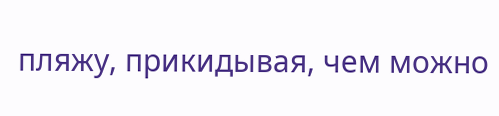пляжу, прикидывая, чем можно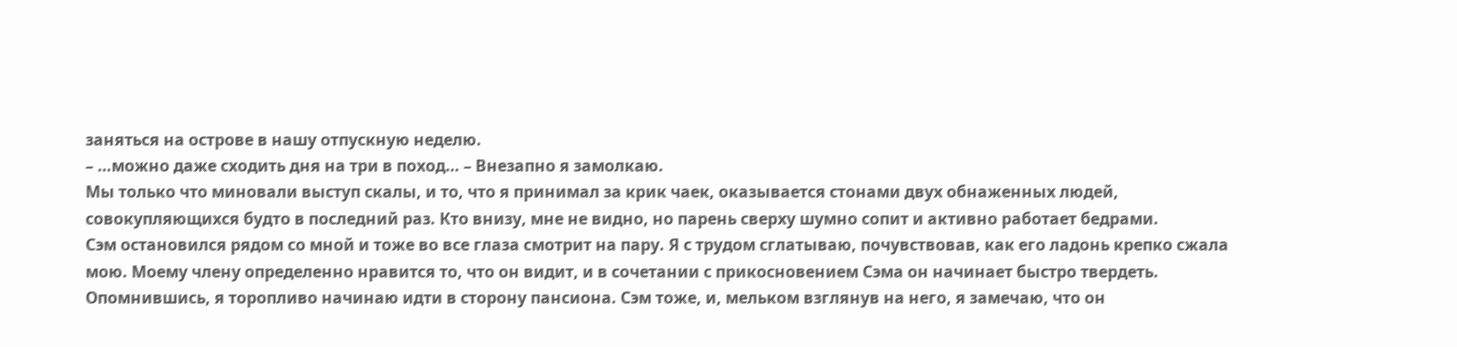заняться на острове в нашу отпускную неделю.
– …можно даже сходить дня на три в поход… – Внезапно я замолкаю.
Мы только что миновали выступ скалы, и то, что я принимал за крик чаек, оказывается стонами двух обнаженных людей, совокупляющихся будто в последний раз. Кто внизу, мне не видно, но парень сверху шумно сопит и активно работает бедрами.
Сэм остановился рядом со мной и тоже во все глаза смотрит на пару. Я с трудом сглатываю, почувствовав, как его ладонь крепко сжала мою. Моему члену определенно нравится то, что он видит, и в сочетании с прикосновением Сэма он начинает быстро твердеть.
Опомнившись, я торопливо начинаю идти в сторону пансиона. Сэм тоже, и, мельком взглянув на него, я замечаю, что он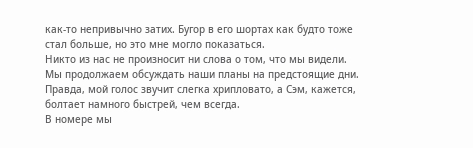как-то непривычно затих. Бугор в его шортах как будто тоже стал больше, но это мне могло показаться.
Никто из нас не произносит ни слова о том, что мы видели. Мы продолжаем обсуждать наши планы на предстоящие дни. Правда, мой голос звучит слегка хрипловато, а Сэм, кажется, болтает намного быстрей, чем всегда.
В номере мы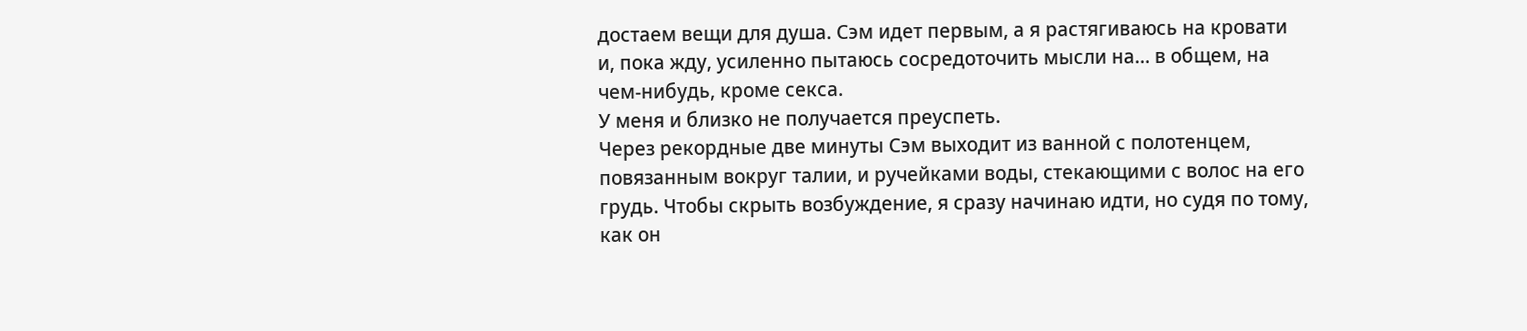достаем вещи для душа. Сэм идет первым, а я растягиваюсь на кровати и, пока жду, усиленно пытаюсь сосредоточить мысли на… в общем, на чем-нибудь, кроме секса.
У меня и близко не получается преуспеть.
Через рекордные две минуты Сэм выходит из ванной с полотенцем, повязанным вокруг талии, и ручейками воды, стекающими с волос на его грудь. Чтобы скрыть возбуждение, я сразу начинаю идти, но судя по тому, как он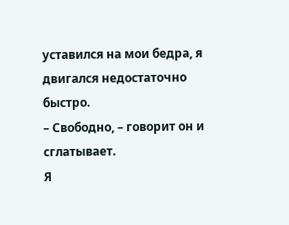уставился на мои бедра, я двигался недостаточно быстро.
– Свободно, – говорит он и сглатывает.
Я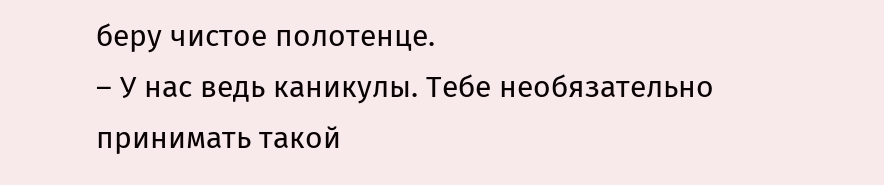беру чистое полотенце.
– У нас ведь каникулы. Тебе необязательно принимать такой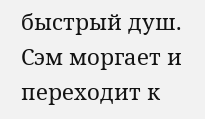быстрый душ.
Сэм моргает и переходит к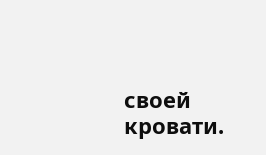своей кровати.